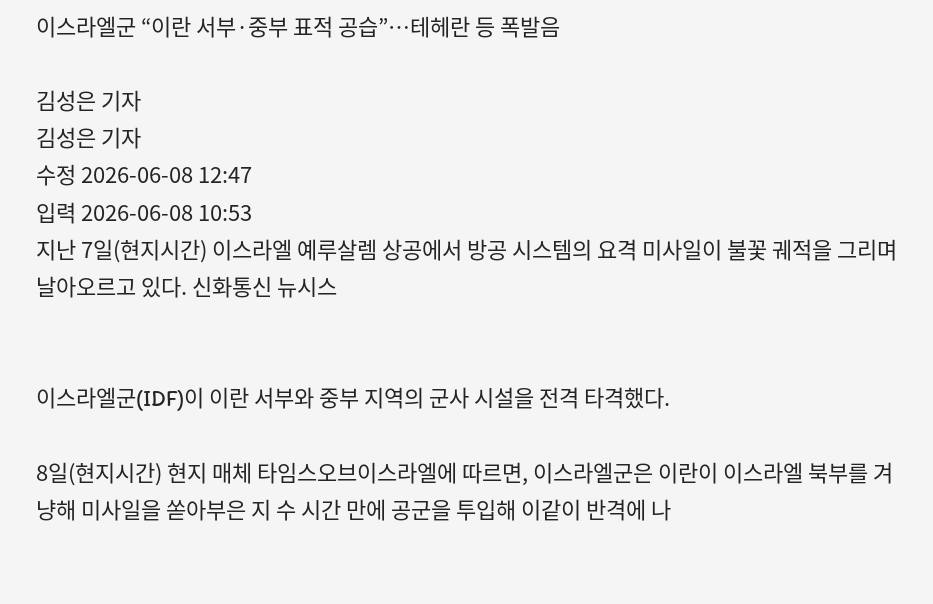이스라엘군 “이란 서부·중부 표적 공습”…테헤란 등 폭발음

김성은 기자
김성은 기자
수정 2026-06-08 12:47
입력 2026-06-08 10:53
지난 7일(현지시간) 이스라엘 예루살렘 상공에서 방공 시스템의 요격 미사일이 불꽃 궤적을 그리며 날아오르고 있다. 신화통신 뉴시스


이스라엘군(IDF)이 이란 서부와 중부 지역의 군사 시설을 전격 타격했다.

8일(현지시간) 현지 매체 타임스오브이스라엘에 따르면, 이스라엘군은 이란이 이스라엘 북부를 겨냥해 미사일을 쏟아부은 지 수 시간 만에 공군을 투입해 이같이 반격에 나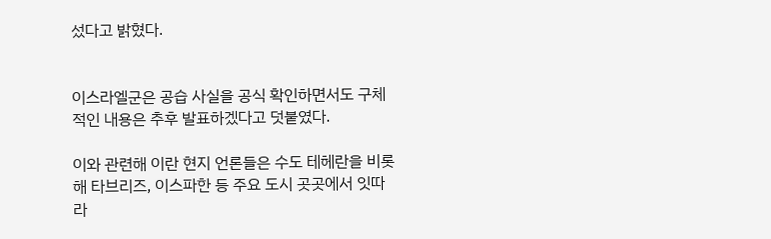섰다고 밝혔다.


이스라엘군은 공습 사실을 공식 확인하면서도 구체적인 내용은 추후 발표하겠다고 덧붙였다.

이와 관련해 이란 현지 언론들은 수도 테헤란을 비롯해 타브리즈, 이스파한 등 주요 도시 곳곳에서 잇따라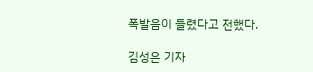폭발음이 들렸다고 전했다.

김성은 기자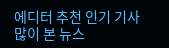에디터 추천 인기 기사
많이 본 뉴스